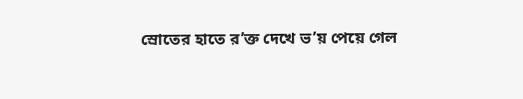স্রোতের হাতে র’ক্ত দেখে ভ’য় পেয়ে গেল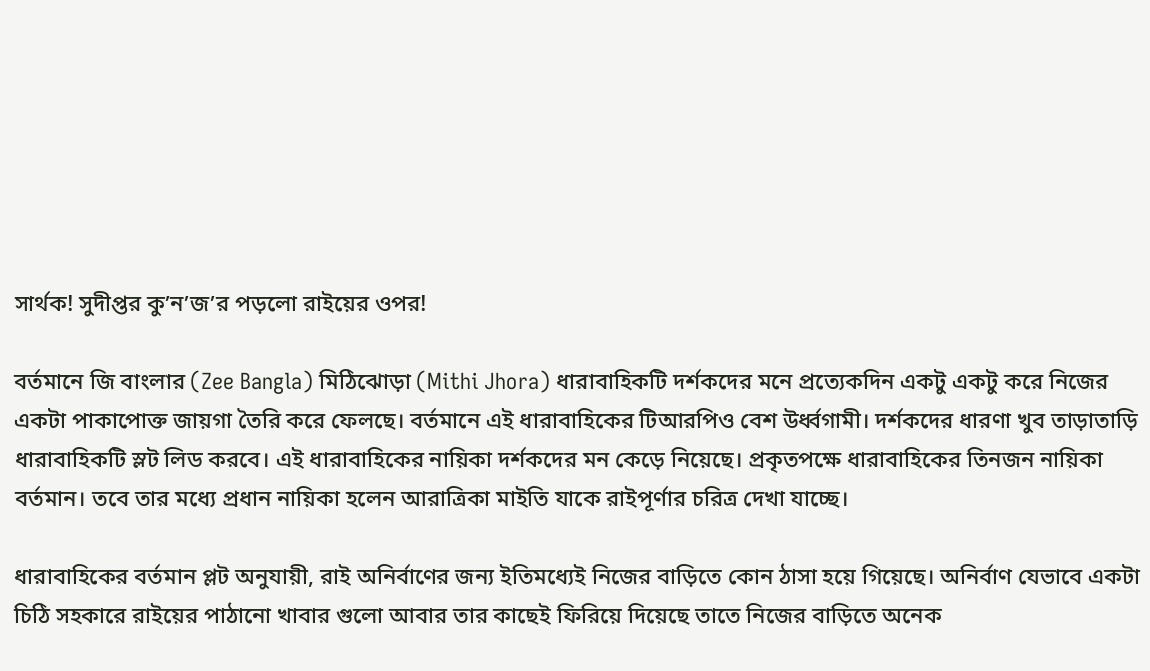সার্থক! সুদীপ্তর কু’ন’জ’র পড়লো রাইয়ের ওপর!

বর্তমানে জি বাংলার (Zee Bangla) মিঠিঝোড়া (Mithi Jhora) ধারাবাহিকটি দর্শকদের মনে প্রত্যেকদিন একটু একটু করে নিজের একটা পাকাপোক্ত জায়গা তৈরি করে ফেলছে। বর্তমানে এই ধারাবাহিকের টিআরপিও বেশ উর্ধ্বগামী। দর্শকদের ধারণা খুব তাড়াতাড়ি ধারাবাহিকটি স্লট লিড করবে। এই ধারাবাহিকের নায়িকা দর্শকদের মন কেড়ে নিয়েছে। প্রকৃতপক্ষে ধারাবাহিকের তিনজন নায়িকা বর্তমান। তবে তার মধ্যে প্রধান নায়িকা হলেন আরাত্রিকা মাইতি যাকে রাইপূর্ণার চরিত্র দেখা যাচ্ছে।

ধারাবাহিকের বর্তমান প্লট অনুযায়ী, রাই অনির্বাণের জন্য ইতিমধ্যেই নিজের বাড়িতে কোন ঠাসা হয়ে গিয়েছে। অনির্বাণ যেভাবে একটা চিঠি সহকারে রাইয়ের পাঠানো খাবার গুলো আবার তার কাছেই ফিরিয়ে দিয়েছে তাতে নিজের বাড়িতে অনেক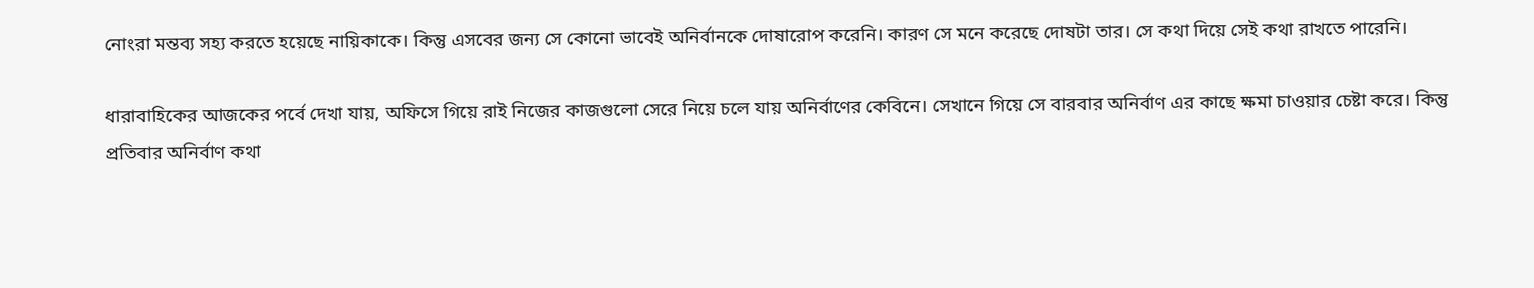নোংরা মন্তব্য সহ্য করতে হয়েছে নায়িকাকে। কিন্তু এসবের জন্য সে কোনো ভাবেই অনির্বানকে দোষারোপ করেনি। কারণ সে মনে করেছে দোষটা তার। সে কথা দিয়ে সেই কথা রাখতে পারেনি।

ধারাবাহিকের আজকের পর্বে দেখা যায়, অফিসে গিয়ে রাই নিজের কাজগুলো সেরে নিয়ে চলে যায় অনির্বাণের কেবিনে। সেখানে গিয়ে সে বারবার অনির্বাণ এর কাছে ক্ষমা চাওয়ার চেষ্টা করে। কিন্তু প্রতিবার অনির্বাণ কথা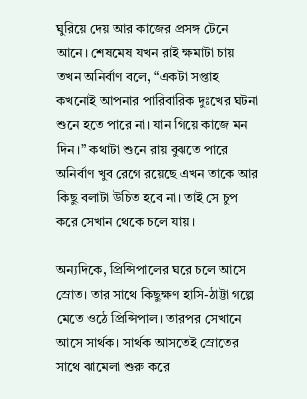ঘুরিয়ে দেয় আর কাজের প্রসঙ্গ টেনে আনে। শেষমেষ যখন রাই ক্ষমাটা চায় তখন অনির্বাণ বলে, “একটা সপ্তাহ কখনোই আপনার পারিবারিক দুঃখের ঘটনা শুনে হতে পারে না। যান গিয়ে কাজে মন দিন।” কথাটা শুনে রায় বুঝতে পারে অনির্বাণ খুব রেগে রয়েছে এখন তাকে আর কিছু বলাটা উচিত হবে না। তাই সে চুপ করে সেখান থেকে চলে যায়।

অন্যদিকে, প্রিন্সিপালের ঘরে চলে আসে স্রোত। তার সাথে কিছুক্ষণ হাসি-ঠাট্টা গল্পে মেতে ওঠে প্রিন্সিপাল। তারপর সেখানে আসে সার্থক। সার্থক আসতেই স্রোতের সাথে ঝামেলা শুরু করে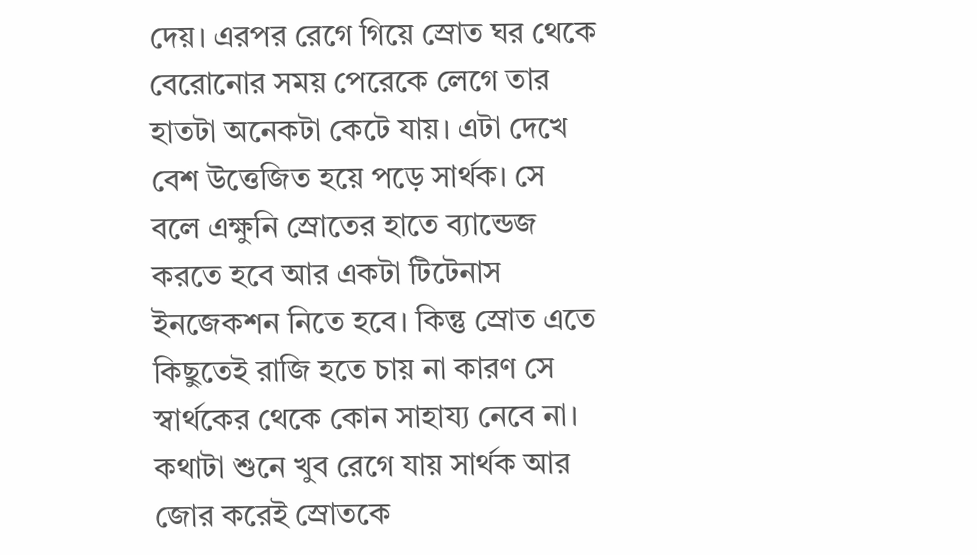দেয়। এরপর রেগে গিয়ে স্রোত ঘর থেকে বেরোনোর সময় পেরেকে লেগে তার হাতটা অনেকটা কেটে যায়। এটা দেখে বেশ উত্তেজিত হয়ে পড়ে সার্থক। সে বলে এক্ষুনি স্রোতের হাতে ব্যান্ডেজ করতে হবে আর একটা টিটেনাস ইনজেকশন নিতে হবে। কিন্তু স্রোত এতে কিছুতেই রাজি হতে চায় না কারণ সে স্বার্থকের থেকে কোন সাহায্য নেবে না। কথাটা শুনে খুব রেগে যায় সার্থক আর জোর করেই স্রোতকে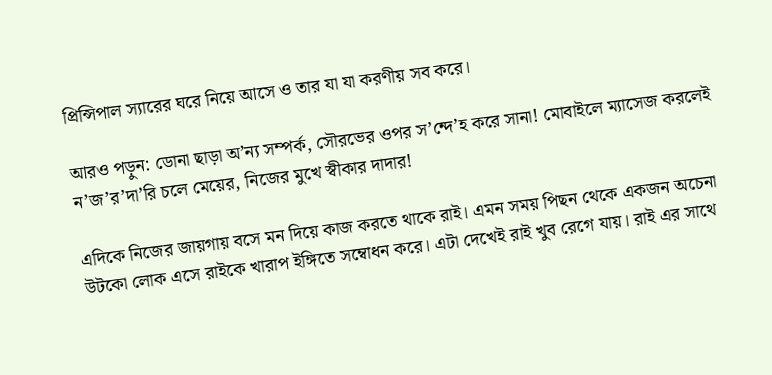প্রিন্সিপাল স্যারের ঘরে নিয়ে আসে ও তার যা যা করণীয় সব করে।

আরও পড়ুন: ডোনা ছাড়া অ’ন্য সম্পর্ক, সৌরভের ওপর স’ন্দে’হ করে সানা! মোবাইলে ম্যাসেজ করলেই ন’জ’র’দা’রি চলে মেয়ের, নিজের মুখে স্বীকার দাদার!

এদিকে নিজের জায়গায় বসে মন দিয়ে কাজ করতে থাকে রাই। এমন সময় পিছন থেকে একজন অচেনা উটকো লোক এসে রাইকে খারাপ ইঙ্গিতে সম্বোধন করে। এটা দেখেই রাই খুব রেগে যায়। রাই এর সাথে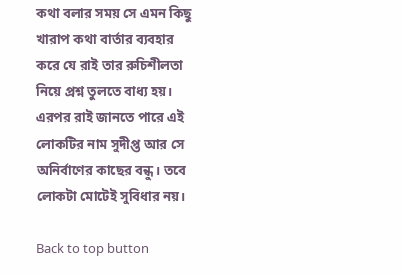কথা বলার সময় সে এমন কিছু খারাপ কথা বার্তার ব্যবহার করে যে রাই তার রুচিশীলতা নিয়ে প্রশ্ন তুলতে বাধ্য হয়। এরপর রাই জানতে পারে এই লোকটির নাম সুদীপ্ত আর সে অনির্বাণের কাছের বন্ধু। তবে লোকটা মোটেই সুবিধার নয়।

Back to top button